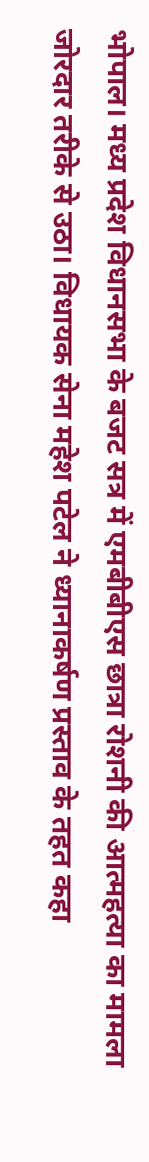भोपाल। मध्य प्रदेश विधानसभा के बजट सत्र में एमबीबीएस छात्रा रोशनी की आत्महत्या का मामला जोरदार तरीके से उठा। विधायक सेना महेश पटेल ने ध्यानाकर्षण प्रस्ताव के तहत कहा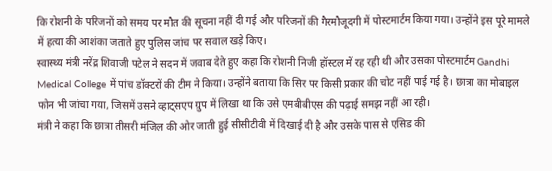कि रोशनी के परिजनों को समय पर मौत की सूचना नहीं दी गई और परिजनों की गैरमौजूदगी में पोस्टमार्टम किया गया। उन्होंने इस पूरे मामले में हत्या की आशंका जताते हुए पुलिस जांच पर सवाल खड़े किए।
स्वास्थ्य मंत्री नरेंद्र शिवाजी पटेल ने सदन में जवाब देते हुए कहा कि रोशनी निजी हॉस्टल में रह रही थी और उसका पोस्टमार्टम Gandhi Medical College में पांच डॉक्टरों की टीम ने किया। उन्होंने बताया कि सिर पर किसी प्रकार की चोट नहीं पाई गई है। छात्रा का मोबाइल फोन भी जांचा गया, जिसमें उसने व्हाट्सएप ग्रुप में लिखा था कि उसे एमबीबीएस की पढ़ाई समझ नहीं आ रही।
मंत्री ने कहा कि छात्रा तीसरी मंजिल की ओर जाती हुई सीसीटीवी में दिखाई दी है और उसके पास से एसिड की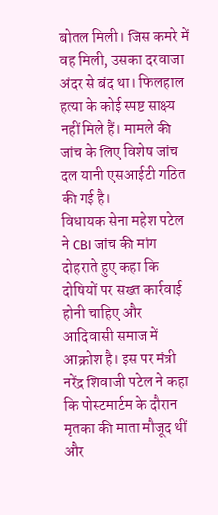बोतल मिली। जिस कमरे में वह मिली, उसका दरवाजा अंदर से बंद था। फिलहाल हत्या के कोई स्पष्ट साक्ष्य नहीं मिले हैं। मामले की जांच के लिए विशेष जांच दल यानी एसआईटी गठित की गई है।
विधायक सेना महेश पटेल ने CBI जांच की मांग दोहराते हुए कहा कि दोषियों पर सख्त कार्रवाई होनी चाहिए और आदिवासी समाज में आक्रोश है। इस पर मंत्री नरेंद्र शिवाजी पटेल ने कहा कि पोस्टमार्टम के दौरान मृतका की माता मौजूद थीं और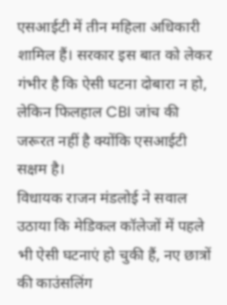एसआईटी में तीन महिला अधिकारी शामिल हैं। सरकार इस बात को लेकर गंभीर है कि ऐसी घटना दोबारा न हो, लेकिन फिलहाल CBI जांच की जरूरत नहीं है क्योंकि एसआईटी सक्षम है।
विधायक राजन मंडलोई ने सवाल उठाया कि मेडिकल कॉलेजों में पहले भी ऐसी घटनाएं हो चुकी हैं, नए छात्रों की काउंसलिंग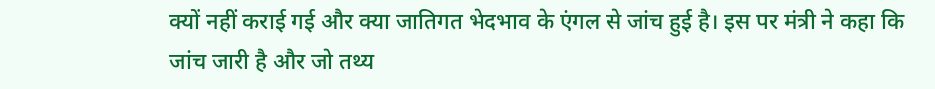क्यों नहीं कराई गई और क्या जातिगत भेदभाव के एंगल से जांच हुई है। इस पर मंत्री ने कहा कि जांच जारी है और जो तथ्य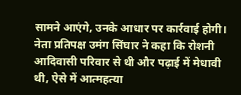सामने आएंगे, उनके आधार पर कार्रवाई होगी।
नेता प्रतिपक्ष उमंग सिंघार ने कहा कि रोशनी आदिवासी परिवार से थी और पढ़ाई में मेधावी थी, ऐसे में आत्महत्या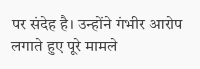पर संदेह है। उन्होंने गंभीर आरोप लगाते हुए पूरे मामले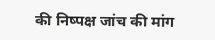की निष्पक्ष जांच की मांग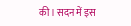की। सदन में इस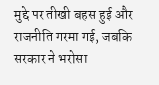मुद्दे पर तीखी बहस हुई और राजनीति गरमा गई, जबकि सरकार ने भरोसा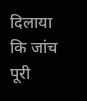दिलाया कि जांच पूरी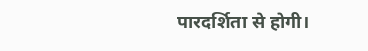पारदर्शिता से होगी।